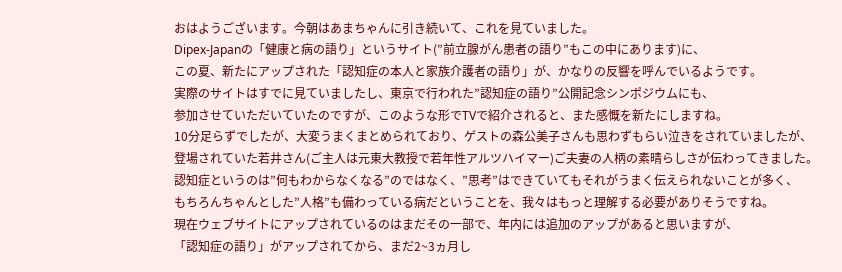おはようございます。今朝はあまちゃんに引き続いて、これを見ていました。
Dipex-Japanの「健康と病の語り」というサイト(”前立腺がん患者の語り”もこの中にあります)に、
この夏、新たにアップされた「認知症の本人と家族介護者の語り」が、かなりの反響を呼んでいるようです。
実際のサイトはすでに見ていましたし、東京で行われた”認知症の語り”公開記念シンポジウムにも、
参加させていただいていたのですが、このような形でTVで紹介されると、また感慨を新たにしますね。
10分足らずでしたが、大変うまくまとめられており、ゲストの森公美子さんも思わずもらい泣きをされていましたが、
登場されていた若井さん(ご主人は元東大教授で若年性アルツハイマー)ご夫妻の人柄の素晴らしさが伝わってきました。
認知症というのは”何もわからなくなる”のではなく、”思考”はできていてもそれがうまく伝えられないことが多く、
もちろんちゃんとした”人格”も備わっている病だということを、我々はもっと理解する必要がありそうですね。
現在ウェブサイトにアップされているのはまだその一部で、年内には追加のアップがあると思いますが、
「認知症の語り」がアップされてから、まだ2~3ヵ月し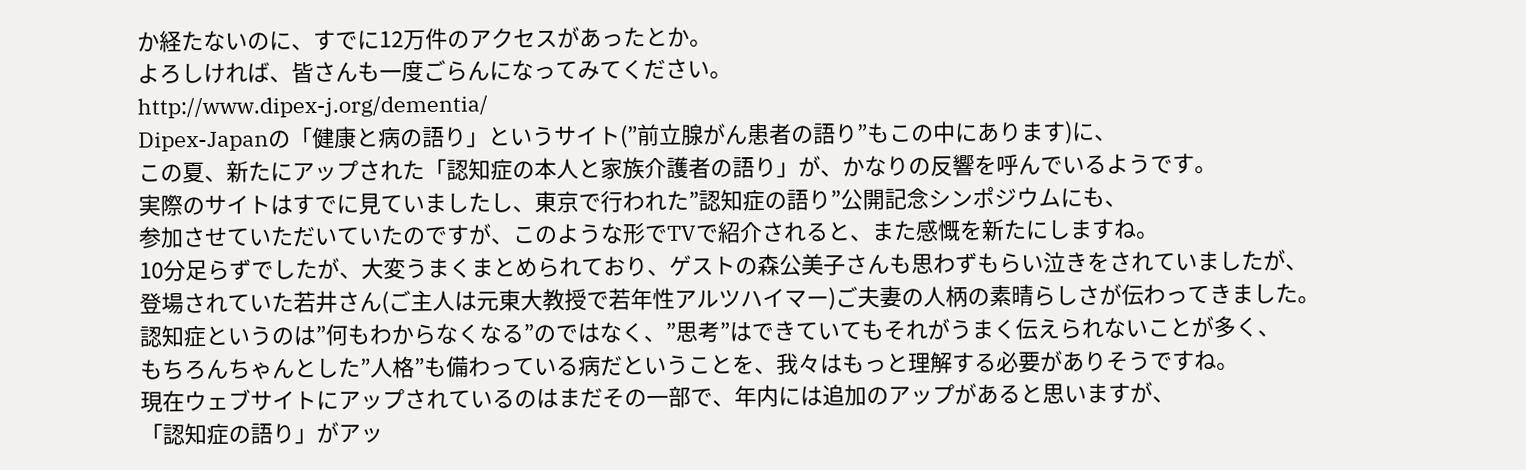か経たないのに、すでに12万件のアクセスがあったとか。
よろしければ、皆さんも一度ごらんになってみてください。
http://www.dipex-j.org/dementia/
Dipex-Japanの「健康と病の語り」というサイト(”前立腺がん患者の語り”もこの中にあります)に、
この夏、新たにアップされた「認知症の本人と家族介護者の語り」が、かなりの反響を呼んでいるようです。
実際のサイトはすでに見ていましたし、東京で行われた”認知症の語り”公開記念シンポジウムにも、
参加させていただいていたのですが、このような形でTVで紹介されると、また感慨を新たにしますね。
10分足らずでしたが、大変うまくまとめられており、ゲストの森公美子さんも思わずもらい泣きをされていましたが、
登場されていた若井さん(ご主人は元東大教授で若年性アルツハイマー)ご夫妻の人柄の素晴らしさが伝わってきました。
認知症というのは”何もわからなくなる”のではなく、”思考”はできていてもそれがうまく伝えられないことが多く、
もちろんちゃんとした”人格”も備わっている病だということを、我々はもっと理解する必要がありそうですね。
現在ウェブサイトにアップされているのはまだその一部で、年内には追加のアップがあると思いますが、
「認知症の語り」がアッ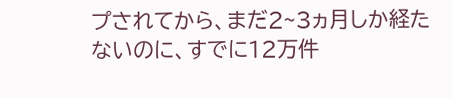プされてから、まだ2~3ヵ月しか経たないのに、すでに12万件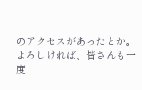のアクセスがあったとか。
よろしければ、皆さんも一度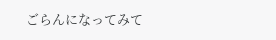ごらんになってみて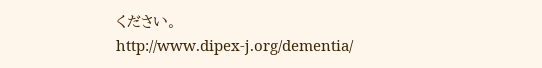ください。
http://www.dipex-j.org/dementia/